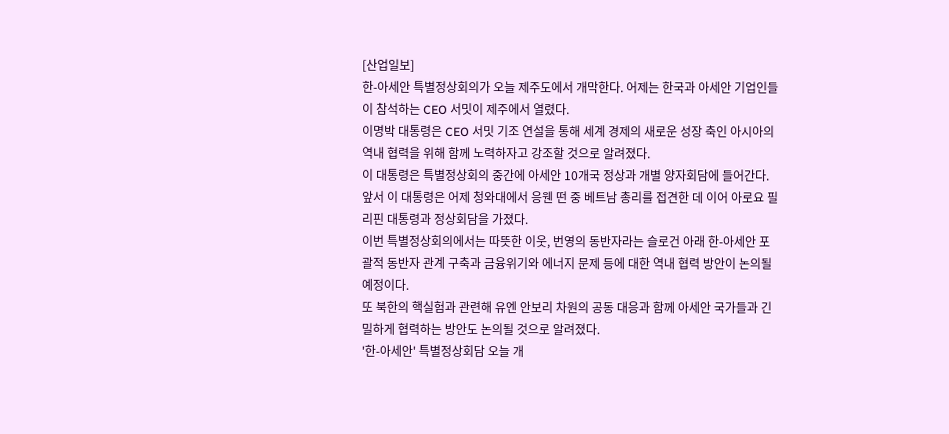[산업일보]
한-아세안 특별정상회의가 오늘 제주도에서 개막한다. 어제는 한국과 아세안 기업인들이 참석하는 CEO 서밋이 제주에서 열렸다.
이명박 대통령은 CEO 서밋 기조 연설을 통해 세계 경제의 새로운 성장 축인 아시아의 역내 협력을 위해 함께 노력하자고 강조할 것으로 알려졌다.
이 대통령은 특별정상회의 중간에 아세안 10개국 정상과 개별 양자회담에 들어간다. 앞서 이 대통령은 어제 청와대에서 응웬 떤 중 베트남 총리를 접견한 데 이어 아로요 필리핀 대통령과 정상회담을 가졌다.
이번 특별정상회의에서는 따뜻한 이웃, 번영의 동반자라는 슬로건 아래 한-아세안 포괄적 동반자 관계 구축과 금융위기와 에너지 문제 등에 대한 역내 협력 방안이 논의될 예정이다.
또 북한의 핵실험과 관련해 유엔 안보리 차원의 공동 대응과 함께 아세안 국가들과 긴밀하게 협력하는 방안도 논의될 것으로 알려졌다.
'한-아세안' 특별정상회담 오늘 개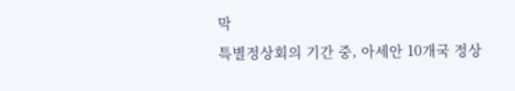막
특별정상회의 기간 중, 아세안 10개국 정상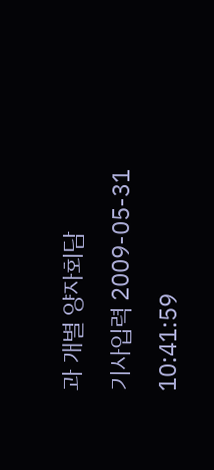과 개별 양자회담
기사입력 2009-05-31 10:41:59